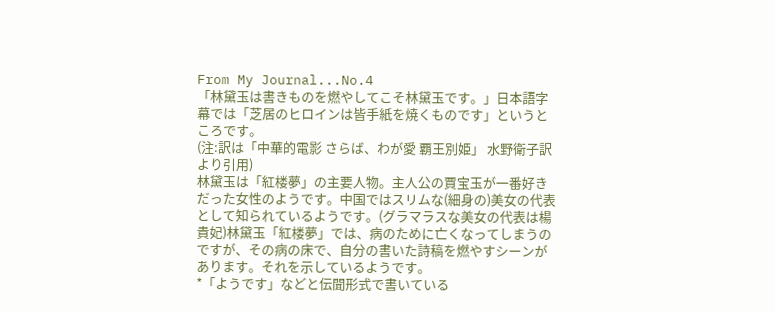From My Journal...No.4
「林黛玉は書きものを燃やしてこそ林黛玉です。」日本語字幕では「芝居のヒロインは皆手紙を焼くものです」というところです。
(注:訳は「中華的電影 さらば、わが愛 覇王別姫」 水野衛子訳 より引用)
林黛玉は「紅楼夢」の主要人物。主人公の賈宝玉が一番好きだった女性のようです。中国ではスリムな(細身の)美女の代表として知られているようです。(グラマラスな美女の代表は楊貴妃)林黛玉「紅楼夢」では、病のために亡くなってしまうのですが、その病の床で、自分の書いた詩稿を燃やすシーンがあります。それを示しているようです。
*「ようです」などと伝聞形式で書いている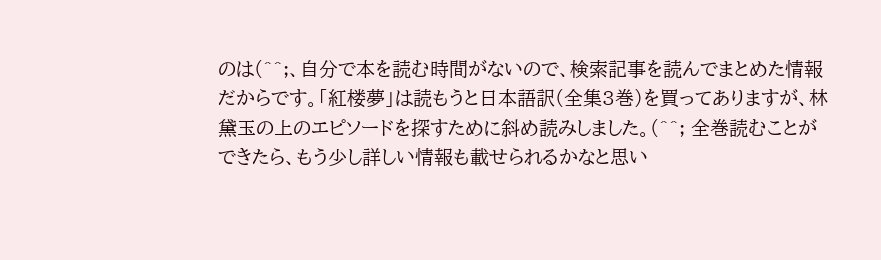のは(^^;、自分で本を読む時間がないので、検索記事を読んでまとめた情報だからです。「紅楼夢」は読もうと日本語訳(全集3巻)を買ってありますが、林黛玉の上のエピソードを探すために斜め読みしました。(^^; 全巻読むことができたら、もう少し詳しい情報も載せられるかなと思い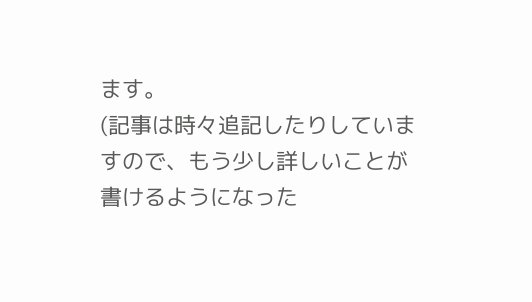ます。
(記事は時々追記したりしていますので、もう少し詳しいことが書けるようになった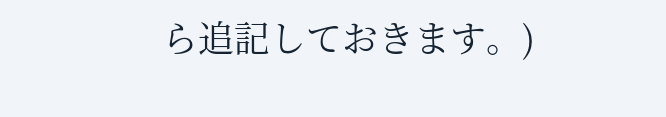ら追記しておきます。)